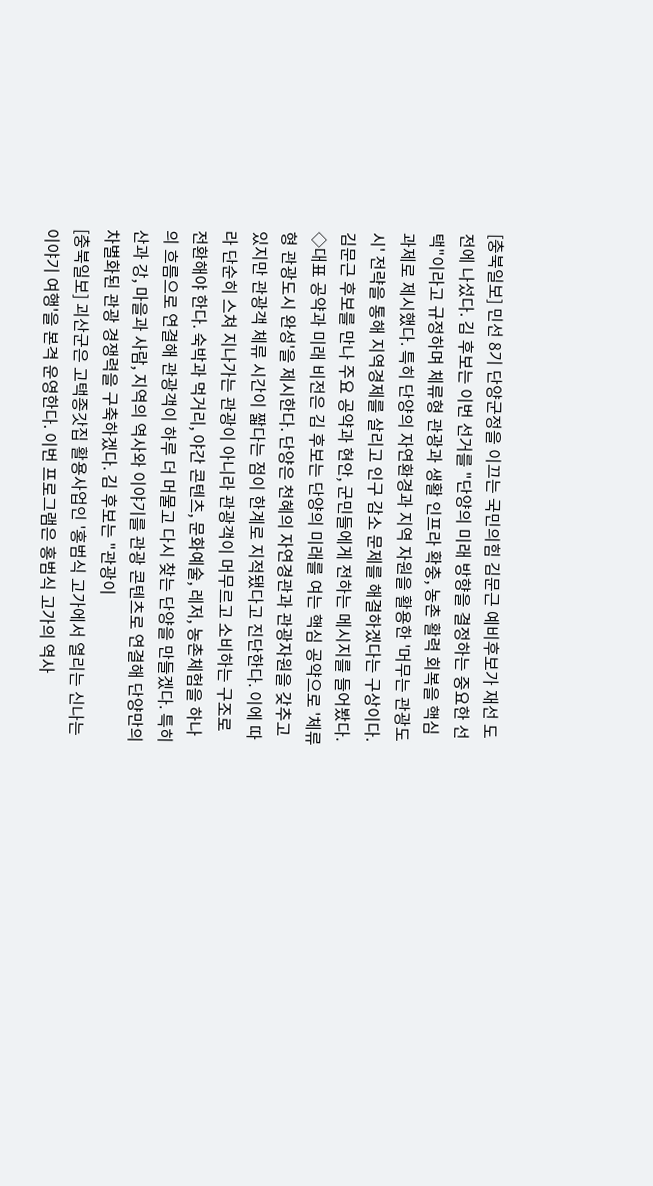[충북일보] 민선 8기 단양군정을 이끄는 국민의힘 김문근 예비후보가 재선 도전에 나섰다. 김 후보는 이번 선거를 "단양의 미래 방향을 결정하는 중요한 선택"이라고 규정하며 체류형 관광과 생활 인프라 확충, 농촌 활력 회복을 핵심 과제로 제시했다. 특히 단양의 자연환경과 지역 자원을 활용한 '머무는 관광도시' 전략을 통해 지역경제를 살리고 인구 감소 문제를 해결하겠다는 구상이다. 김문근 후보를 만나 주요 공약과 현안, 군민들에게 전하는 메시지를 들어봤다. ◇대표 공약과 미래 비전은 김 후보는 단양의 미래를 여는 핵심 공약으로 '체류형 관광도시 완성'을 제시한다. 단양은 천혜의 자연경관과 관광자원을 갖추고 있지만 관광객 체류 시간이 짧다는 점이 한계로 지적됐다고 진단한다. 이에 따라 단순히 스쳐 지나가는 관광이 아니라 관광객이 머무르고 소비하는 구조로 전환해야 한다. 숙박과 먹거리, 야간 콘텐츠, 문화예술, 레저, 농촌체험을 하나의 흐름으로 연결해 관광객이 하루 더 머물고 다시 찾는 단양을 만들겠다. 특히 산과 강, 마을과 사람, 지역의 역사와 이야기를 관광 콘텐츠로 연결해 단양만의 차별화된 관광 경쟁력을 구축하겠다. 김 후보는 "관광이
[충북일보] 괴산군은 고택종갓집 활용사업인 '홍범식 고가에서 열리는 신나는 이야기 여행'을 본격 운영한다. 이번 프로그램은 홍범식 고가의 역사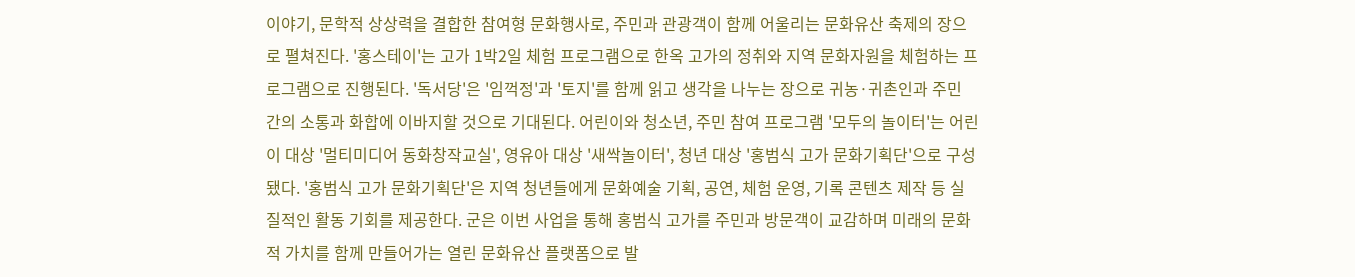이야기, 문학적 상상력을 결합한 참여형 문화행사로, 주민과 관광객이 함께 어울리는 문화유산 축제의 장으로 펼쳐진다. '홍스테이'는 고가 1박2일 체험 프로그램으로 한옥 고가의 정취와 지역 문화자원을 체험하는 프로그램으로 진행된다. '독서당'은 '임꺽정'과 '토지'를 함께 읽고 생각을 나누는 장으로 귀농·귀촌인과 주민 간의 소통과 화합에 이바지할 것으로 기대된다. 어린이와 청소년, 주민 참여 프로그램 '모두의 놀이터'는 어린이 대상 '멀티미디어 동화창작교실', 영유아 대상 '새싹놀이터', 청년 대상 '홍범식 고가 문화기획단'으로 구성됐다. '홍범식 고가 문화기획단'은 지역 청년들에게 문화예술 기획, 공연, 체험 운영, 기록 콘텐츠 제작 등 실질적인 활동 기회를 제공한다. 군은 이번 사업을 통해 홍범식 고가를 주민과 방문객이 교감하며 미래의 문화적 가치를 함께 만들어가는 열린 문화유산 플랫폼으로 발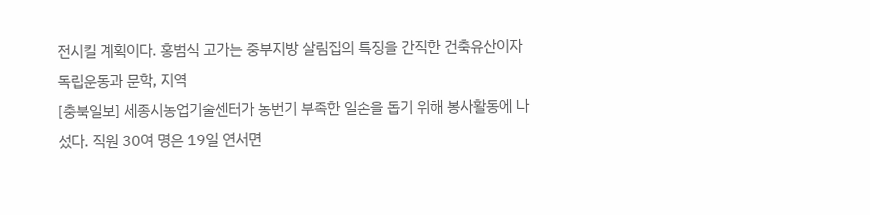전시킬 계획이다. 홍범식 고가는 중부지방 살림집의 특징을 간직한 건축유산이자 독립운동과 문학, 지역
[충북일보] 세종시농업기술센터가 농번기 부족한 일손을 돕기 위해 봉사활동에 나섰다. 직원 30여 명은 19일 연서면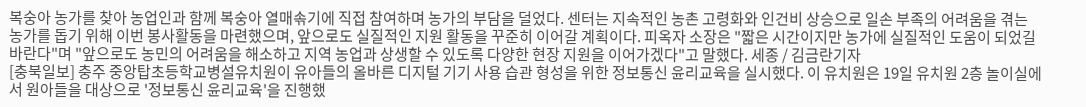복숭아 농가를 찾아 농업인과 함께 복숭아 열매솎기에 직접 참여하며 농가의 부담을 덜었다. 센터는 지속적인 농촌 고령화와 인건비 상승으로 일손 부족의 어려움을 겪는 농가를 돕기 위해 이번 봉사활동을 마련했으며, 앞으로도 실질적인 지원 활동을 꾸준히 이어갈 계획이다. 피옥자 소장은 "짧은 시간이지만 농가에 실질적인 도움이 되었길 바란다"며 "앞으로도 농민의 어려움을 해소하고 지역 농업과 상생할 수 있도록 다양한 현장 지원을 이어가겠다"고 말했다. 세종 / 김금란기자
[충북일보] 충주 중앙탑초등학교병설유치원이 유아들의 올바른 디지털 기기 사용 습관 형성을 위한 정보통신 윤리교육을 실시했다. 이 유치원은 19일 유치원 2층 놀이실에서 원아들을 대상으로 '정보통신 윤리교육'을 진행했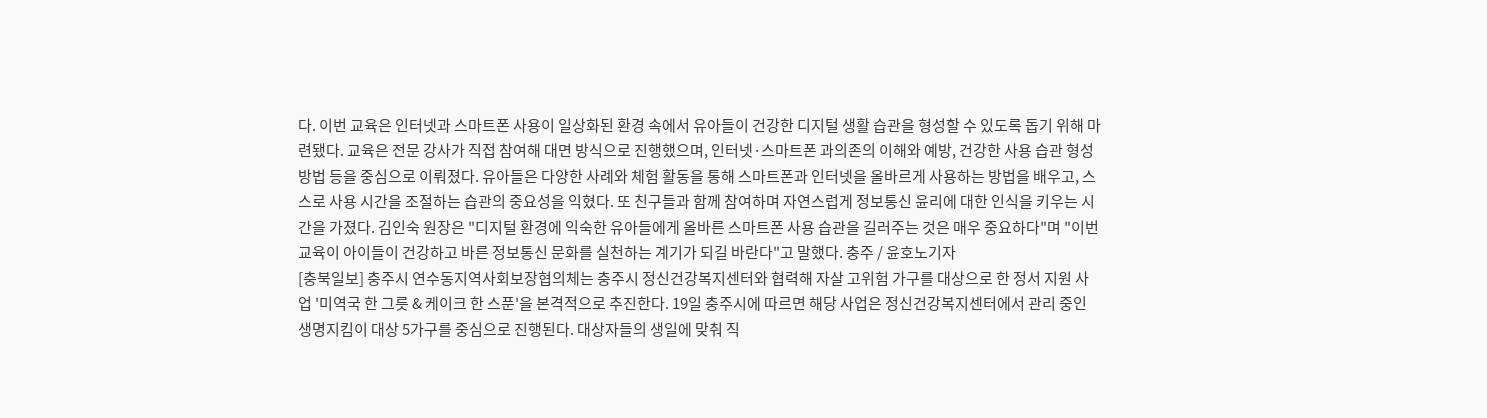다. 이번 교육은 인터넷과 스마트폰 사용이 일상화된 환경 속에서 유아들이 건강한 디지털 생활 습관을 형성할 수 있도록 돕기 위해 마련됐다. 교육은 전문 강사가 직접 참여해 대면 방식으로 진행했으며, 인터넷·스마트폰 과의존의 이해와 예방, 건강한 사용 습관 형성 방법 등을 중심으로 이뤄졌다. 유아들은 다양한 사례와 체험 활동을 통해 스마트폰과 인터넷을 올바르게 사용하는 방법을 배우고, 스스로 사용 시간을 조절하는 습관의 중요성을 익혔다. 또 친구들과 함께 참여하며 자연스럽게 정보통신 윤리에 대한 인식을 키우는 시간을 가졌다. 김인숙 원장은 "디지털 환경에 익숙한 유아들에게 올바른 스마트폰 사용 습관을 길러주는 것은 매우 중요하다"며 "이번 교육이 아이들이 건강하고 바른 정보통신 문화를 실천하는 계기가 되길 바란다"고 말했다. 충주 / 윤호노기자
[충북일보] 충주시 연수동지역사회보장협의체는 충주시 정신건강복지센터와 협력해 자살 고위험 가구를 대상으로 한 정서 지원 사업 '미역국 한 그릇 & 케이크 한 스푼'을 본격적으로 추진한다. 19일 충주시에 따르면 해당 사업은 정신건강복지센터에서 관리 중인 생명지킴이 대상 5가구를 중심으로 진행된다. 대상자들의 생일에 맞춰 직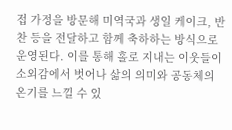접 가정을 방문해 미역국과 생일 케이크, 반찬 등을 전달하고 함께 축하하는 방식으로 운영된다. 이를 통해 홀로 지내는 이웃들이 소외감에서 벗어나 삶의 의미와 공동체의 온기를 느낄 수 있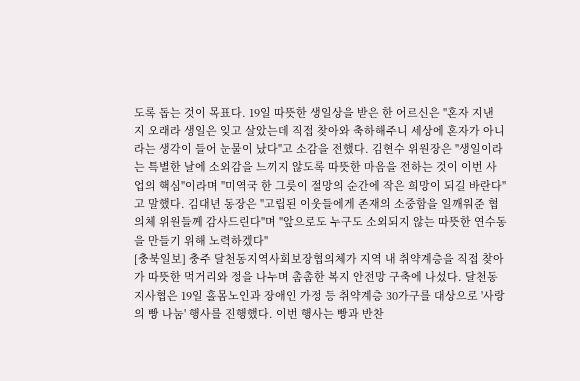도록 돕는 것이 목표다. 19일 따뜻한 생일상을 받은 한 어르신은 "혼자 지낸 지 오래라 생일은 잊고 살았는데 직접 찾아와 축하해주니 세상에 혼자가 아니라는 생각이 들어 눈물이 났다"고 소감을 전했다. 김현수 위원장은 "생일이라는 특별한 날에 소외감을 느끼지 않도록 따뜻한 마음을 전하는 것이 이번 사업의 핵심"이라며 "미역국 한 그릇이 절망의 순간에 작은 희망이 되길 바란다"고 말했다. 김대년 동장은 "고립된 이웃들에게 존재의 소중함을 일깨워준 협의체 위원들께 감사드린다"며 "앞으로도 누구도 소외되지 않는 따뜻한 연수동을 만들기 위해 노력하겠다"
[충북일보] 충주 달천동지역사회보장협의체가 지역 내 취약계층을 직접 찾아가 따뜻한 먹거리와 정을 나누며 촘촘한 복지 안전망 구축에 나섰다. 달천동지사협은 19일 홀몸노인과 장애인 가정 등 취약계층 30가구를 대상으로 '사랑의 빵 나눔' 행사를 진행했다. 이번 행사는 빵과 반찬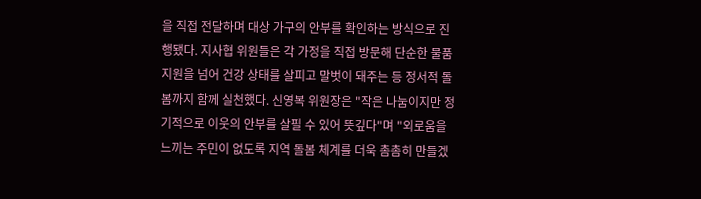을 직접 전달하며 대상 가구의 안부를 확인하는 방식으로 진행됐다. 지사협 위원들은 각 가정을 직접 방문해 단순한 물품 지원을 넘어 건강 상태를 살피고 말벗이 돼주는 등 정서적 돌봄까지 함께 실천했다. 신영복 위원장은 "작은 나눔이지만 정기적으로 이웃의 안부를 살필 수 있어 뜻깊다"며 "외로움을 느끼는 주민이 없도록 지역 돌봄 체계를 더욱 촘촘히 만들겠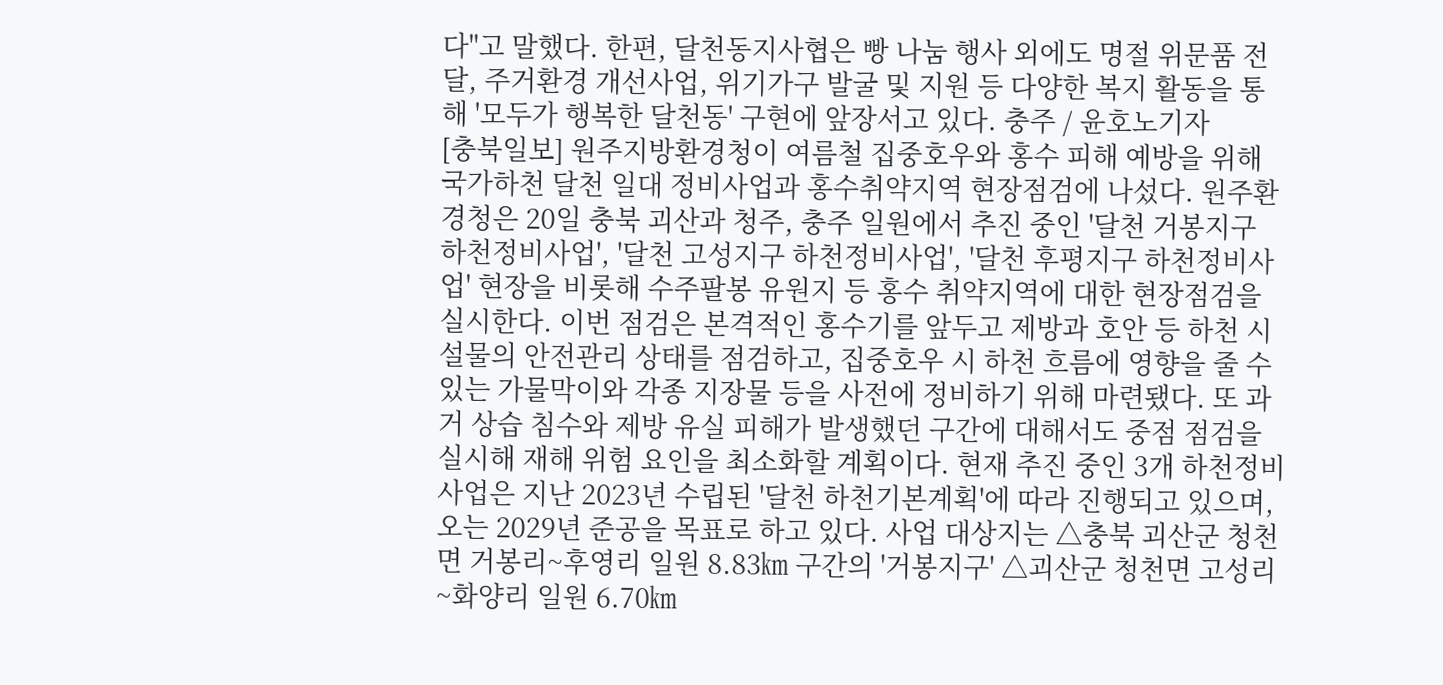다"고 말했다. 한편, 달천동지사협은 빵 나눔 행사 외에도 명절 위문품 전달, 주거환경 개선사업, 위기가구 발굴 및 지원 등 다양한 복지 활동을 통해 '모두가 행복한 달천동' 구현에 앞장서고 있다. 충주 / 윤호노기자
[충북일보] 원주지방환경청이 여름철 집중호우와 홍수 피해 예방을 위해 국가하천 달천 일대 정비사업과 홍수취약지역 현장점검에 나섰다. 원주환경청은 20일 충북 괴산과 청주, 충주 일원에서 추진 중인 '달천 거봉지구 하천정비사업', '달천 고성지구 하천정비사업', '달천 후평지구 하천정비사업' 현장을 비롯해 수주팔봉 유원지 등 홍수 취약지역에 대한 현장점검을 실시한다. 이번 점검은 본격적인 홍수기를 앞두고 제방과 호안 등 하천 시설물의 안전관리 상태를 점검하고, 집중호우 시 하천 흐름에 영향을 줄 수 있는 가물막이와 각종 지장물 등을 사전에 정비하기 위해 마련됐다. 또 과거 상습 침수와 제방 유실 피해가 발생했던 구간에 대해서도 중점 점검을 실시해 재해 위험 요인을 최소화할 계획이다. 현재 추진 중인 3개 하천정비사업은 지난 2023년 수립된 '달천 하천기본계획'에 따라 진행되고 있으며, 오는 2029년 준공을 목표로 하고 있다. 사업 대상지는 △충북 괴산군 청천면 거봉리~후영리 일원 8.83㎞ 구간의 '거봉지구' △괴산군 청천면 고성리~화양리 일원 6.70㎞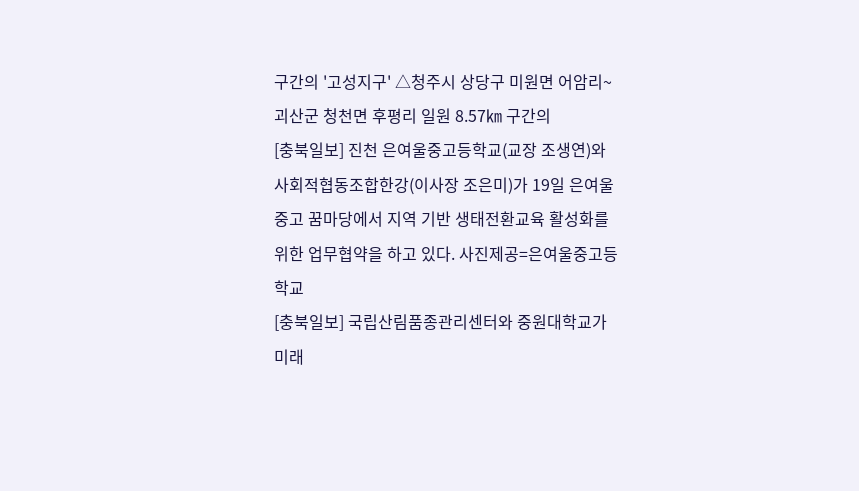구간의 '고성지구' △청주시 상당구 미원면 어암리~괴산군 청천면 후평리 일원 8.57㎞ 구간의
[충북일보] 진천 은여울중고등학교(교장 조생연)와 사회적협동조합한강(이사장 조은미)가 19일 은여울중고 꿈마당에서 지역 기반 생태전환교육 활성화를 위한 업무협약을 하고 있다. 사진제공=은여울중고등학교
[충북일보] 국립산림품종관리센터와 중원대학교가 미래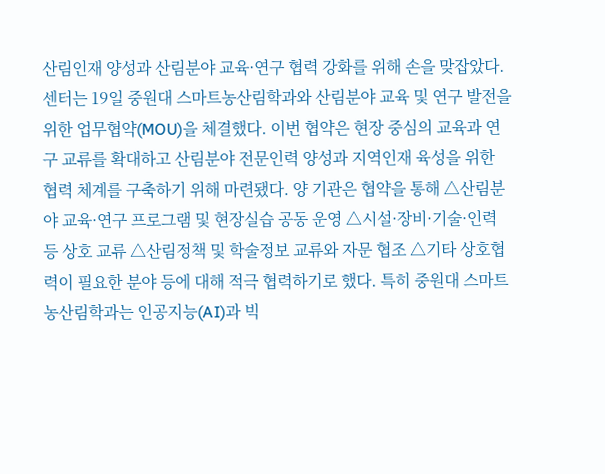산림인재 양성과 산림분야 교육·연구 협력 강화를 위해 손을 맞잡았다. 센터는 19일 중원대 스마트농산림학과와 산림분야 교육 및 연구 발전을 위한 업무협약(MOU)을 체결했다. 이번 협약은 현장 중심의 교육과 연구 교류를 확대하고 산림분야 전문인력 양성과 지역인재 육성을 위한 협력 체계를 구축하기 위해 마련됐다. 양 기관은 협약을 통해 △산림분야 교육·연구 프로그램 및 현장실습 공동 운영 △시설·장비·기술·인력 등 상호 교류 △산림정책 및 학술정보 교류와 자문 협조 △기타 상호협력이 필요한 분야 등에 대해 적극 협력하기로 했다. 특히 중원대 스마트농산림학과는 인공지능(AI)과 빅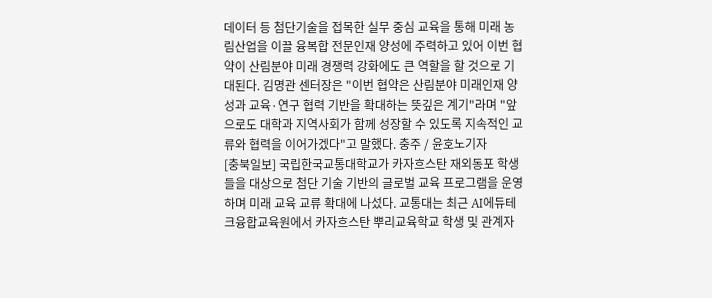데이터 등 첨단기술을 접목한 실무 중심 교육을 통해 미래 농림산업을 이끌 융복합 전문인재 양성에 주력하고 있어 이번 협약이 산림분야 미래 경쟁력 강화에도 큰 역할을 할 것으로 기대된다. 김명관 센터장은 "이번 협약은 산림분야 미래인재 양성과 교육·연구 협력 기반을 확대하는 뜻깊은 계기"라며 "앞으로도 대학과 지역사회가 함께 성장할 수 있도록 지속적인 교류와 협력을 이어가겠다"고 말했다. 충주 / 윤호노기자
[충북일보] 국립한국교통대학교가 카자흐스탄 재외동포 학생들을 대상으로 첨단 기술 기반의 글로벌 교육 프로그램을 운영하며 미래 교육 교류 확대에 나섰다. 교통대는 최근 AI에듀테크융합교육원에서 카자흐스탄 뿌리교육학교 학생 및 관계자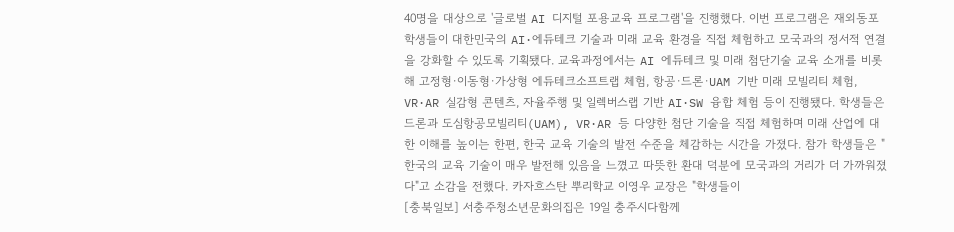40명을 대상으로 '글로벌 AI 디지털 포용교육 프로그램'을 진행했다. 이번 프로그램은 재외동포 학생들이 대한민국의 AI·에듀테크 기술과 미래 교육 환경을 직접 체험하고 모국과의 정서적 연결을 강화할 수 있도록 기획됐다. 교육과정에서는 AI 에듀테크 및 미래 첨단기술 교육 소개를 비롯해 고정형·이동형·가상형 에듀테크소프트랩 체험, 항공·드론·UAM 기반 미래 모빌리티 체험, VR·AR 실감형 콘텐츠, 자율주행 및 일렉버스랩 기반 AI·SW 융합 체험 등이 진행됐다. 학생들은 드론과 도심항공모빌리티(UAM), VR·AR 등 다양한 첨단 기술을 직접 체험하며 미래 산업에 대한 이해를 높이는 한편, 한국 교육 기술의 발전 수준을 체감하는 시간을 가졌다. 참가 학생들은 "한국의 교육 기술이 매우 발전해 있음을 느꼈고 따뜻한 환대 덕분에 모국과의 거리가 더 가까워졌다"고 소감을 전했다. 카자흐스탄 뿌리학교 이영우 교장은 "학생들이
[충북일보] 서충주청소년문화의집은 19일 충주시다함께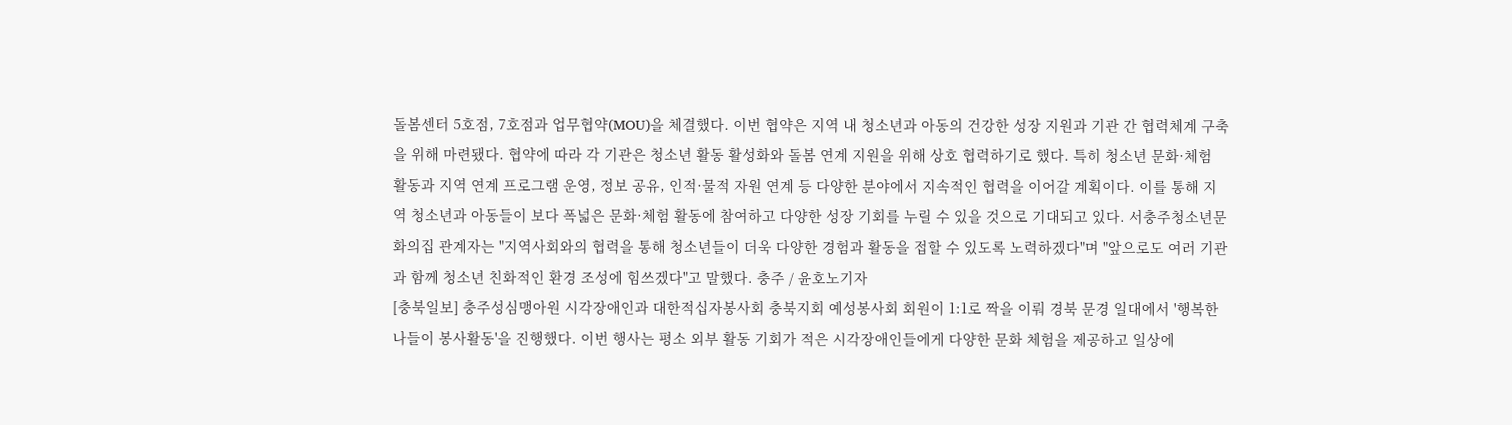돌봄센터 5호점, 7호점과 업무협약(MOU)을 체결했다. 이번 협약은 지역 내 청소년과 아동의 건강한 성장 지원과 기관 간 협력체계 구축을 위해 마련됐다. 협약에 따라 각 기관은 청소년 활동 활성화와 돌봄 연계 지원을 위해 상호 협력하기로 했다. 특히 청소년 문화·체험 활동과 지역 연계 프로그램 운영, 정보 공유, 인적·물적 자원 연계 등 다양한 분야에서 지속적인 협력을 이어갈 계획이다. 이를 통해 지역 청소년과 아동들이 보다 폭넓은 문화·체험 활동에 참여하고 다양한 성장 기회를 누릴 수 있을 것으로 기대되고 있다. 서충주청소년문화의집 관계자는 "지역사회와의 협력을 통해 청소년들이 더욱 다양한 경험과 활동을 접할 수 있도록 노력하겠다"며 "앞으로도 여러 기관과 함께 청소년 친화적인 환경 조성에 힘쓰겠다"고 말했다. 충주 / 윤호노기자
[충북일보] 충주성심맹아원 시각장애인과 대한적십자봉사회 충북지회 예성봉사회 회원이 1:1로 짝을 이뤄 경북 문경 일대에서 '행복한 나들이 봉사활동'을 진행했다. 이번 행사는 평소 외부 활동 기회가 적은 시각장애인들에게 다양한 문화 체험을 제공하고 일상에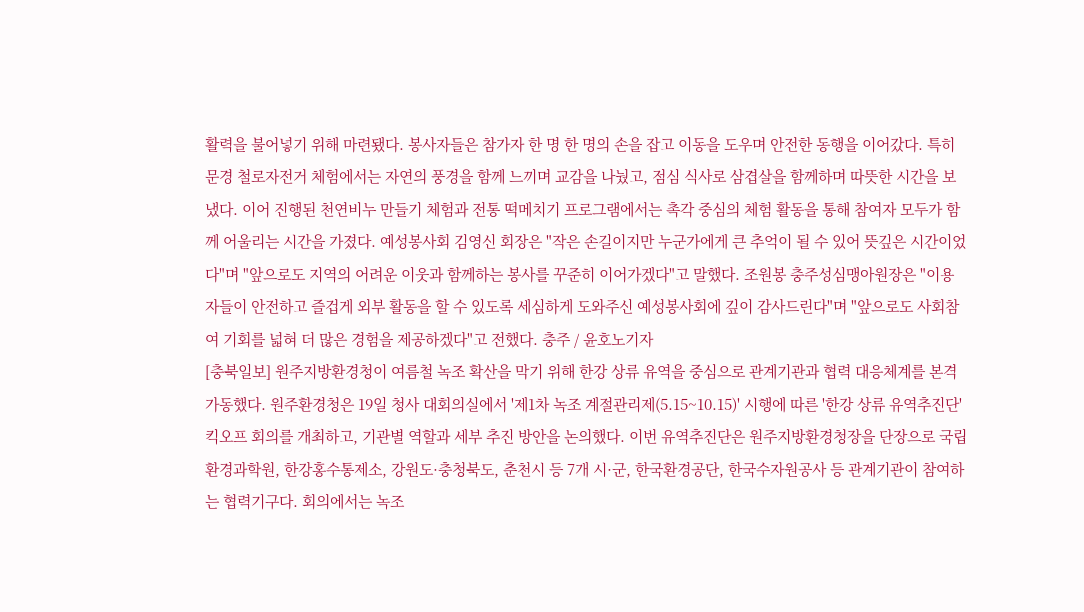활력을 불어넣기 위해 마련됐다. 봉사자들은 참가자 한 명 한 명의 손을 잡고 이동을 도우며 안전한 동행을 이어갔다. 특히 문경 철로자전거 체험에서는 자연의 풍경을 함께 느끼며 교감을 나눴고, 점심 식사로 삼겹살을 함께하며 따뜻한 시간을 보냈다. 이어 진행된 천연비누 만들기 체험과 전통 떡메치기 프로그램에서는 촉각 중심의 체험 활동을 통해 참여자 모두가 함께 어울리는 시간을 가졌다. 예성봉사회 김영신 회장은 "작은 손길이지만 누군가에게 큰 추억이 될 수 있어 뜻깊은 시간이었다"며 "앞으로도 지역의 어려운 이웃과 함께하는 봉사를 꾸준히 이어가겠다"고 말했다. 조원봉 충주성심맹아원장은 "이용자들이 안전하고 즐겁게 외부 활동을 할 수 있도록 세심하게 도와주신 예성봉사회에 깊이 감사드린다"며 "앞으로도 사회참여 기회를 넓혀 더 많은 경험을 제공하겠다"고 전했다. 충주 / 윤호노기자
[충북일보] 원주지방환경청이 여름철 녹조 확산을 막기 위해 한강 상류 유역을 중심으로 관계기관과 협력 대응체계를 본격 가동했다. 원주환경청은 19일 청사 대회의실에서 '제1차 녹조 계절관리제(5.15~10.15)' 시행에 따른 '한강 상류 유역추진단' 킥오프 회의를 개최하고, 기관별 역할과 세부 추진 방안을 논의했다. 이번 유역추진단은 원주지방환경청장을 단장으로 국립환경과학원, 한강홍수통제소, 강원도·충청북도, 춘천시 등 7개 시·군, 한국환경공단, 한국수자원공사 등 관계기관이 참여하는 협력기구다. 회의에서는 녹조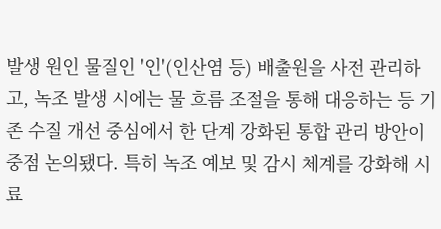발생 원인 물질인 '인'(인산염 등) 배출원을 사전 관리하고, 녹조 발생 시에는 물 흐름 조절을 통해 대응하는 등 기존 수질 개선 중심에서 한 단계 강화된 통합 관리 방안이 중점 논의됐다. 특히 녹조 예보 및 감시 체계를 강화해 시료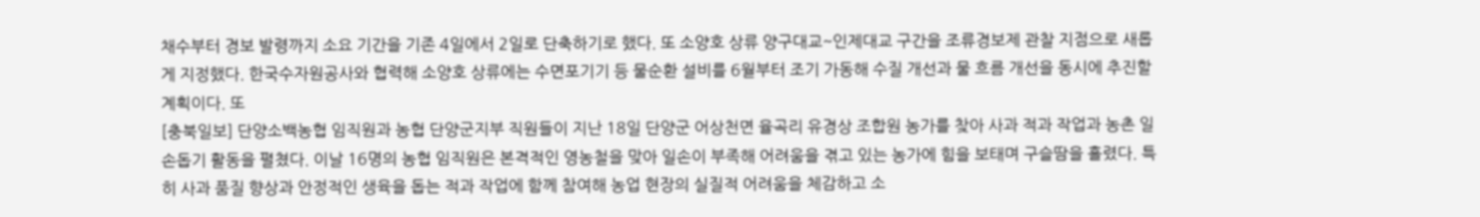채수부터 경보 발령까지 소요 기간을 기존 4일에서 2일로 단축하기로 했다. 또 소양호 상류 양구대교~인제대교 구간을 조류경보제 관찰 지점으로 새롭게 지정했다. 한국수자원공사와 협력해 소양호 상류에는 수면포기기 등 물순환 설비를 6월부터 조기 가동해 수질 개선과 물 흐름 개선을 동시에 추진할 계획이다. 또
[충북일보] 단양소백농협 임직원과 농협 단양군지부 직원들이 지난 18일 단양군 어상천면 율곡리 유경상 조합원 농가를 찾아 사과 적과 작업과 농촌 일손돕기 활동을 펼쳤다. 이날 16명의 농협 임직원은 본격적인 영농철을 맞아 일손이 부족해 어려움을 겪고 있는 농가에 힘을 보태며 구슬땀을 흘렸다. 특히 사과 품질 향상과 안정적인 생육을 돕는 적과 작업에 함께 참여해 농업 현장의 실질적 어려움을 체감하고 소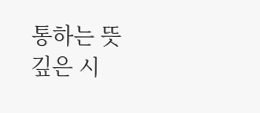통하는 뜻깊은 시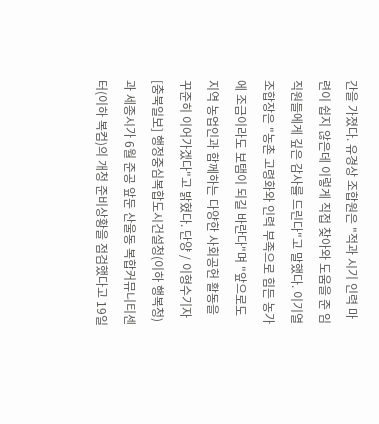간을 가졌다. 유경상 조합원은 "적과 시기 인력 마련이 쉽지 않은데 이렇게 직접 찾아와 도움을 준 임직원들에게 깊은 감사를 드린다"고 말했다. 이기열 조합장은 "농촌 고령화와 인력 부족으로 힘든 농가에 조금이라도 보탬이 되길 바란다"며 "앞으로도 지역 농업인과 함께하는 다양한 사회공헌 활동을 꾸준히 이어가겠다"고 밝혔다. 단양 / 이형수기자
[충북일보] 행정중심복합도시건설청(이하 행복청)과 세종시가 6월 준공 앞둔 산울동 복합커뮤니티센터(이하 복컴)의 개청 준비상황을 점검했다고 19일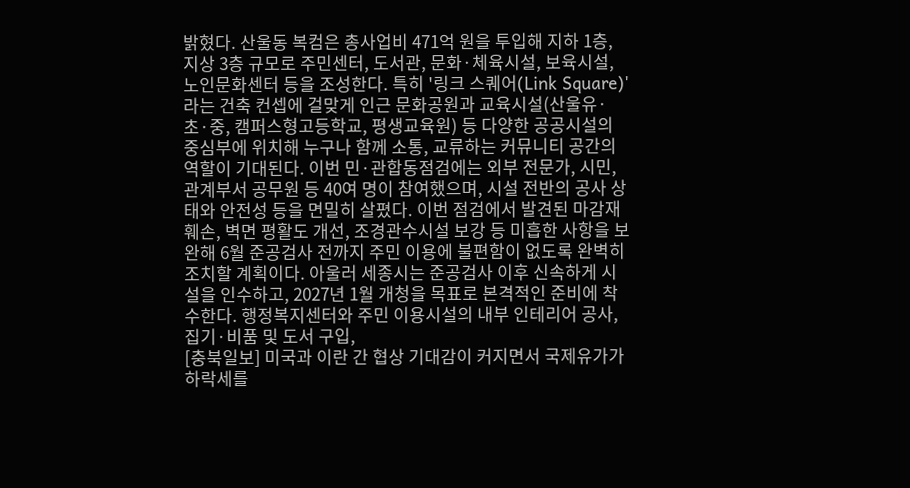밝혔다. 산울동 복컴은 총사업비 471억 원을 투입해 지하 1층, 지상 3층 규모로 주민센터, 도서관, 문화·체육시설, 보육시설, 노인문화센터 등을 조성한다. 특히 '링크 스퀘어(Link Square)'라는 건축 컨셉에 걸맞게 인근 문화공원과 교육시설(산울유·초·중, 캠퍼스형고등학교, 평생교육원) 등 다양한 공공시설의 중심부에 위치해 누구나 함께 소통, 교류하는 커뮤니티 공간의 역할이 기대된다. 이번 민·관합동점검에는 외부 전문가, 시민, 관계부서 공무원 등 40여 명이 참여했으며, 시설 전반의 공사 상태와 안전성 등을 면밀히 살폈다. 이번 점검에서 발견된 마감재 훼손, 벽면 평활도 개선, 조경관수시설 보강 등 미흡한 사항을 보완해 6월 준공검사 전까지 주민 이용에 불편함이 없도록 완벽히 조치할 계획이다. 아울러 세종시는 준공검사 이후 신속하게 시설을 인수하고, 2027년 1월 개청을 목표로 본격적인 준비에 착수한다. 행정복지센터와 주민 이용시설의 내부 인테리어 공사, 집기·비품 및 도서 구입,
[충북일보] 미국과 이란 간 협상 기대감이 커지면서 국제유가가 하락세를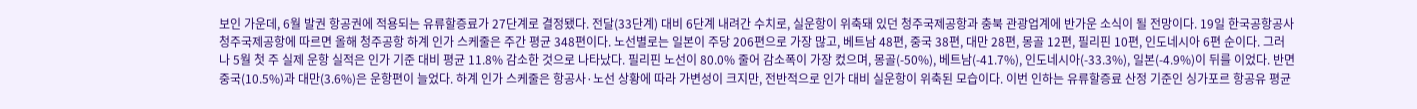보인 가운데, 6월 발권 항공권에 적용되는 유류할증료가 27단계로 결정됐다. 전달(33단계) 대비 6단계 내려간 수치로, 실운항이 위축돼 있던 청주국제공항과 충북 관광업계에 반가운 소식이 될 전망이다. 19일 한국공항공사 청주국제공항에 따르면 올해 청주공항 하계 인가 스케줄은 주간 평균 348편이다. 노선별로는 일본이 주당 206편으로 가장 많고, 베트남 48편, 중국 38편, 대만 28편, 몽골 12편, 필리핀 10편, 인도네시아 6편 순이다. 그러나 5월 첫 주 실제 운항 실적은 인가 기준 대비 평균 11.8% 감소한 것으로 나타났다. 필리핀 노선이 80.0% 줄어 감소폭이 가장 컸으며, 몽골(-50%), 베트남(-41.7%), 인도네시아(-33.3%), 일본(-4.9%)이 뒤를 이었다. 반면 중국(10.5%)과 대만(3.6%)은 운항편이 늘었다. 하계 인가 스케줄은 항공사·노선 상황에 따라 가변성이 크지만, 전반적으로 인가 대비 실운항이 위축된 모습이다. 이번 인하는 유류할증료 산정 기준인 싱가포르 항공유 평균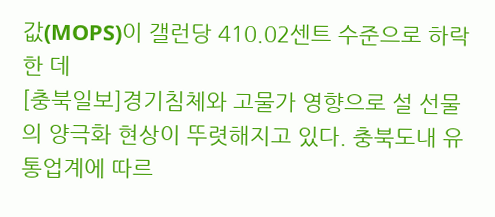값(MOPS)이 갤런당 410.02센트 수준으로 하락한 데
[충북일보]경기침체와 고물가 영향으로 설 선물의 양극화 현상이 뚜렷해지고 있다. 충북도내 유통업계에 따르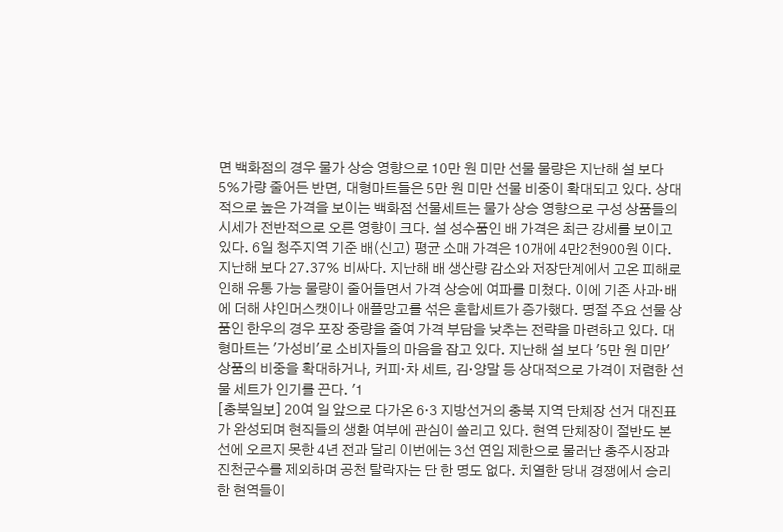면 백화점의 경우 물가 상승 영향으로 10만 원 미만 선물 물량은 지난해 설 보다 5%가량 줄어든 반면, 대형마트들은 5만 원 미만 선물 비중이 확대되고 있다. 상대적으로 높은 가격을 보이는 백화점 선물세트는 물가 상승 영향으로 구성 상품들의 시세가 전반적으로 오른 영향이 크다. 설 성수품인 배 가격은 최근 강세를 보이고 있다. 6일 청주지역 기준 배(신고) 평균 소매 가격은 10개에 4만2천900원 이다. 지난해 보다 27.37% 비싸다. 지난해 배 생산량 감소와 저장단계에서 고온 피해로 인해 유통 가능 물량이 줄어들면서 가격 상승에 여파를 미쳤다. 이에 기존 사과·배에 더해 샤인머스캣이나 애플망고를 섞은 혼합세트가 증가했다. 명절 주요 선물 상품인 한우의 경우 포장 중량을 줄여 가격 부담을 낮추는 전략을 마련하고 있다. 대형마트는 '가성비'로 소비자들의 마음을 잡고 있다. 지난해 설 보다 '5만 원 미만' 상품의 비중을 확대하거나, 커피·차 세트, 김·양말 등 상대적으로 가격이 저렴한 선물 세트가 인기를 끈다. '1
[충북일보] 20여 일 앞으로 다가온 6·3 지방선거의 충북 지역 단체장 선거 대진표가 완성되며 현직들의 생환 여부에 관심이 쏠리고 있다. 현역 단체장이 절반도 본선에 오르지 못한 4년 전과 달리 이번에는 3선 연임 제한으로 물러난 충주시장과 진천군수를 제외하며 공천 탈락자는 단 한 명도 없다. 치열한 당내 경쟁에서 승리한 현역들이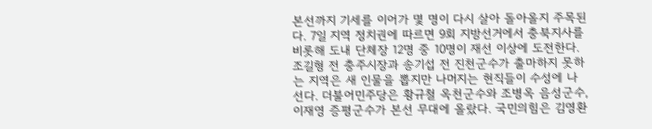본선까지 기세를 이어가 몇 명이 다시 살아 돌아올지 주목된다. 7일 지역 정치권에 따르면 9회 지방선거에서 충북지사를 비롯해 도내 단체장 12명 중 10명이 재선 이상에 도전한다. 조길형 전 충주시장과 송기섭 전 진천군수가 출마하지 못하는 지역은 새 인물을 뽑지만 나머지는 현직들이 수성에 나선다. 더불어민주당은 황규철 옥천군수와 조병옥 음성군수, 이재영 증평군수가 본선 무대에 올랐다. 국민의힘은 김영환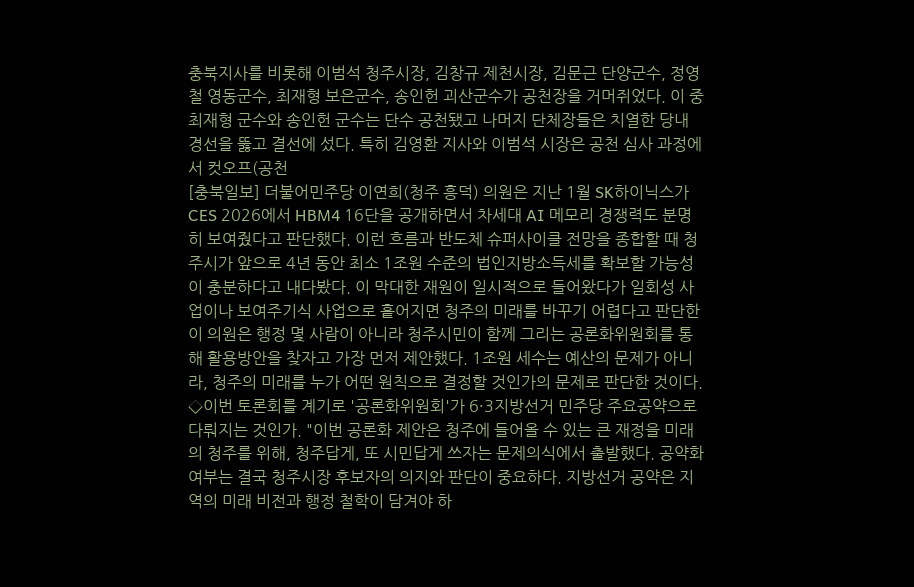충북지사를 비롯해 이범석 청주시장, 김창규 제천시장, 김문근 단양군수, 정영철 영동군수, 최재형 보은군수, 송인헌 괴산군수가 공천장을 거머쥐었다. 이 중 최재형 군수와 송인헌 군수는 단수 공천됐고 나머지 단체장들은 치열한 당내 경선을 뚫고 결선에 섰다. 특히 김영환 지사와 이범석 시장은 공천 심사 과정에서 컷오프(공천
[충북일보] 더불어민주당 이연희(청주 흥덕) 의원은 지난 1월 SK하이닉스가 CES 2026에서 HBM4 16단을 공개하면서 차세대 AI 메모리 경쟁력도 분명히 보여줬다고 판단했다. 이런 흐름과 반도체 슈퍼사이클 전망을 종합할 때 청주시가 앞으로 4년 동안 최소 1조원 수준의 법인지방소득세를 확보할 가능성이 충분하다고 내다봤다. 이 막대한 재원이 일시적으로 들어왔다가 일회성 사업이나 보여주기식 사업으로 흩어지면 청주의 미래를 바꾸기 어렵다고 판단한 이 의원은 행정 몇 사람이 아니라 청주시민이 함께 그리는 공론화위원회를 통해 활용방안을 찾자고 가장 먼저 제안했다. 1조원 세수는 예산의 문제가 아니라, 청주의 미래를 누가 어떤 원칙으로 결정할 것인가의 문제로 판단한 것이다. ◇이번 토론회를 계기로 '공론화위원회'가 6·3지방선거 민주당 주요공약으로 다뤄지는 것인가. "이번 공론화 제안은 청주에 들어올 수 있는 큰 재정을 미래의 청주를 위해, 청주답게, 또 시민답게 쓰자는 문제의식에서 출발했다. 공약화 여부는 결국 청주시장 후보자의 의지와 판단이 중요하다. 지방선거 공약은 지역의 미래 비전과 행정 철학이 담겨야 하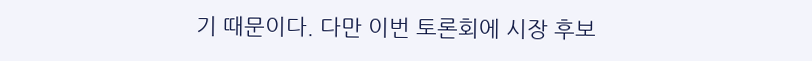기 때문이다. 다만 이번 토론회에 시장 후보